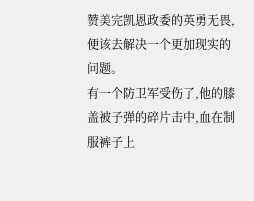赞美完凯恩政委的英勇无畏,便该去解决一个更加现实的问题。
有一个防卫军受伤了,他的膝盖被子弹的碎片击中,血在制服裤子上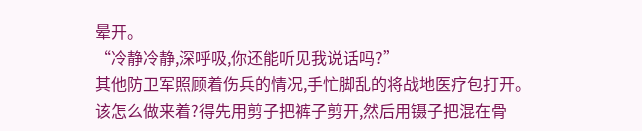晕开。
“冷静冷静,深呼吸,你还能听见我说话吗?”
其他防卫军照顾着伤兵的情况,手忙脚乱的将战地医疗包打开。
该怎么做来着?得先用剪子把裤子剪开,然后用镊子把混在骨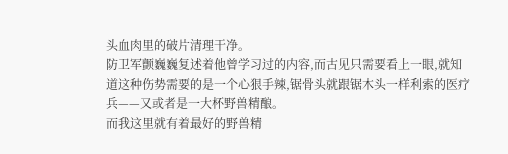头血肉里的破片清理干净。
防卫军颤巍巍复述着他曾学习过的内容,而古见只需要看上一眼,就知道这种伤势需要的是一个心狠手辣,锯骨头就跟锯木头一样利索的医疗兵——又或者是一大杯野兽精酿。
而我这里就有着最好的野兽精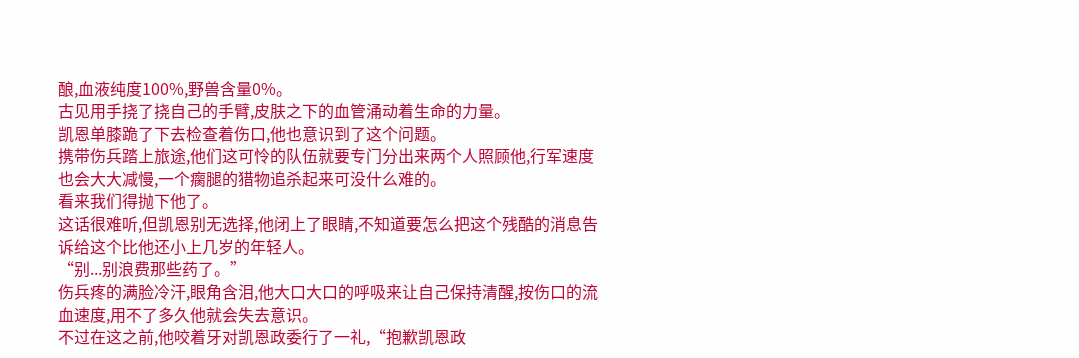酿,血液纯度100%,野兽含量0%。
古见用手挠了挠自己的手臂,皮肤之下的血管涌动着生命的力量。
凯恩单膝跪了下去检查着伤口,他也意识到了这个问题。
携带伤兵踏上旅途,他们这可怜的队伍就要专门分出来两个人照顾他,行军速度也会大大减慢,一个瘸腿的猎物追杀起来可没什么难的。
看来我们得抛下他了。
这话很难听,但凯恩别无选择,他闭上了眼睛,不知道要怎么把这个残酷的消息告诉给这个比他还小上几岁的年轻人。
“别...别浪费那些药了。”
伤兵疼的满脸冷汗,眼角含泪,他大口大口的呼吸来让自己保持清醒,按伤口的流血速度,用不了多久他就会失去意识。
不过在这之前,他咬着牙对凯恩政委行了一礼,“抱歉凯恩政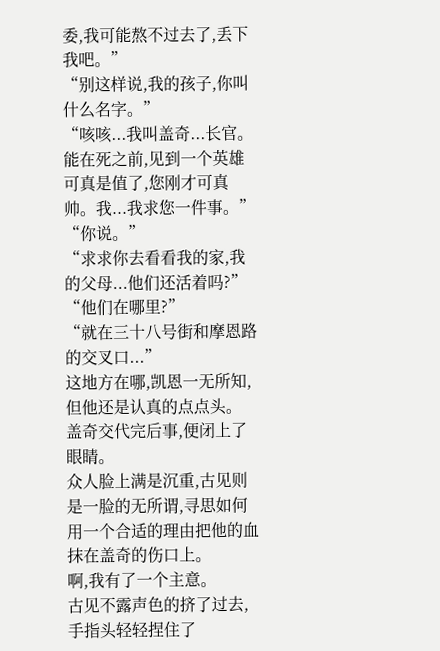委,我可能熬不过去了,丢下我吧。”
“别这样说,我的孩子,你叫什么名字。”
“咳咳...我叫盖奇...长官。能在死之前,见到一个英雄可真是值了,您刚才可真帅。我...我求您一件事。”
“你说。”
“求求你去看看我的家,我的父母...他们还活着吗?”
“他们在哪里?”
“就在三十八号街和摩恩路的交叉口...”
这地方在哪,凯恩一无所知,但他还是认真的点点头。
盖奇交代完后事,便闭上了眼睛。
众人脸上满是沉重,古见则是一脸的无所谓,寻思如何用一个合适的理由把他的血抹在盖奇的伤口上。
啊,我有了一个主意。
古见不露声色的挤了过去,手指头轻轻捏住了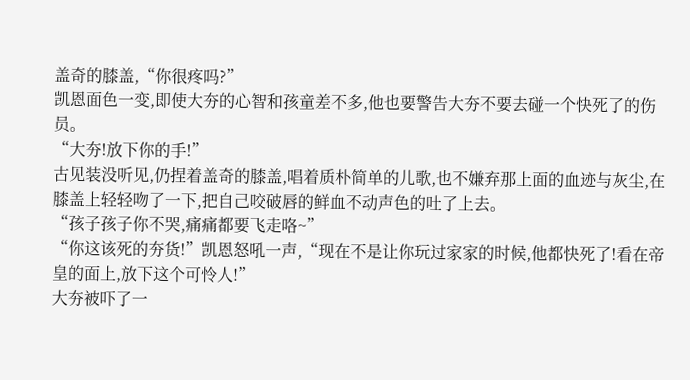盖奇的膝盖,“你很疼吗?”
凯恩面色一变,即使大夯的心智和孩童差不多,他也要警告大夯不要去碰一个快死了的伤员。
“大夯!放下你的手!”
古见装没听见,仍捏着盖奇的膝盖,唱着质朴简单的儿歌,也不嫌弃那上面的血迹与灰尘,在膝盖上轻轻吻了一下,把自己咬破唇的鲜血不动声色的吐了上去。
“孩子孩子你不哭,痛痛都要飞走咯~”
“你这该死的夯货!”凯恩怒吼一声,“现在不是让你玩过家家的时候,他都快死了!看在帝皇的面上,放下这个可怜人!”
大夯被吓了一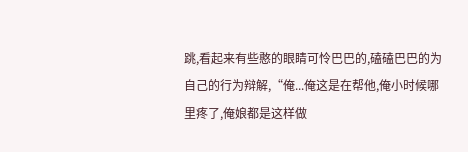跳,看起来有些憨的眼睛可怜巴巴的,磕磕巴巴的为自己的行为辩解,“俺...俺这是在帮他,俺小时候哪里疼了,俺娘都是这样做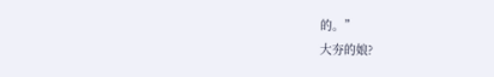的。”
大夯的娘?